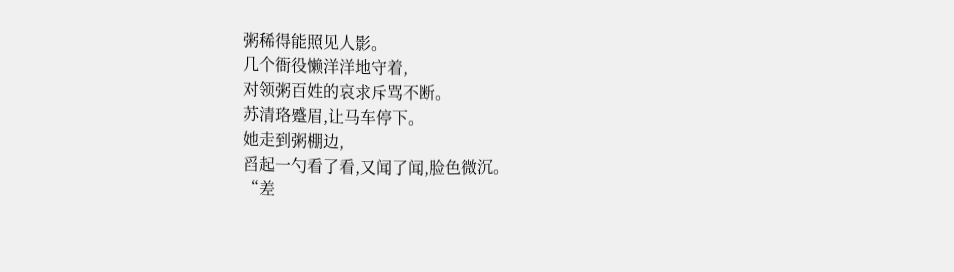粥稀得能照见人影。
几个衙役懒洋洋地守着,
对领粥百姓的哀求斥骂不断。
苏清珞蹙眉,让马车停下。
她走到粥棚边,
舀起一勺看了看,又闻了闻,脸色微沉。
“差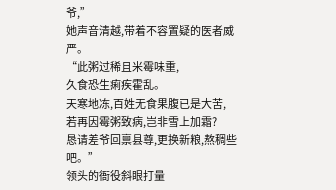爷,”
她声音清越,带着不容置疑的医者威严。
“此粥过稀且米霉味重,
久食恐生痢疾霍乱。
天寒地冻,百姓无食果腹已是大苦,
若再因霉粥致病,岂非雪上加霜?
恳请差爷回禀县尊,更换新粮,熬稠些吧。”
领头的衙役斜眼打量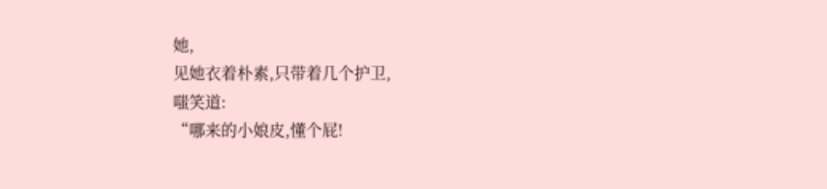她,
见她衣着朴素,只带着几个护卫,
嗤笑道:
“哪来的小娘皮,懂个屁!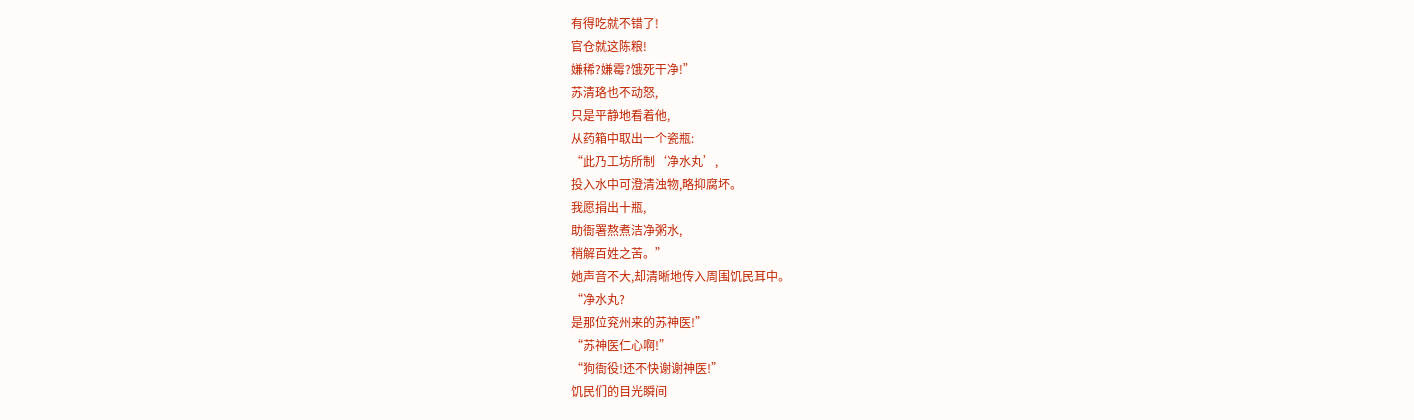有得吃就不错了!
官仓就这陈粮!
嫌稀?嫌霉?饿死干净!”
苏清珞也不动怒,
只是平静地看着他,
从药箱中取出一个瓷瓶:
“此乃工坊所制‘净水丸’,
投入水中可澄清浊物,略抑腐坏。
我愿捐出十瓶,
助衙署熬煮洁净粥水,
稍解百姓之苦。”
她声音不大,却清晰地传入周围饥民耳中。
“净水丸?
是那位兖州来的苏神医!”
“苏神医仁心啊!”
“狗衙役!还不快谢谢神医!”
饥民们的目光瞬间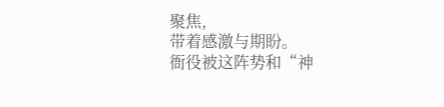聚焦,
带着感激与期盼。
衙役被这阵势和“神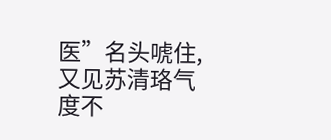医”名头唬住,
又见苏清珞气度不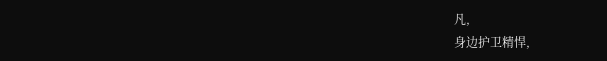凡,
身边护卫精悍,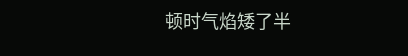顿时气焰矮了半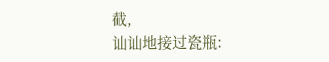截,
讪讪地接过瓷瓶: